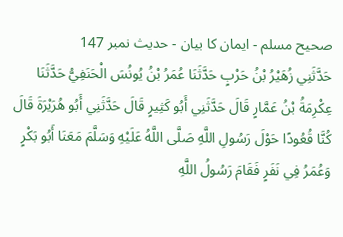صحیح مسلم - ایمان کا بیان - حدیث نمبر 147
حَدَّثَنِي زُهَيْرُ بْنُ حَرْبٍ حَدَّثَنَا عُمَرُ بْنُ يُونُسَ الْحَنَفِيُّ حَدَّثَنَا عِکْرِمَةُ بْنُ عَمَّارٍ قَالَ حَدَّثَنِي أَبُو کَثِيرٍ قَالَ حَدَّثَنِي أَبُو هُرَيْرَةَ قَالَ کُنَّا قُعُودًا حَوْلَ رَسُولِ اللَّهِ صَلَّی اللَّهُ عَلَيْهِ وَسَلَّمَ مَعَنَا أَبُو بَکْرٍ وَعُمَرُ فِي نَفَرٍ فَقَامَ رَسُولُ اللَّهِ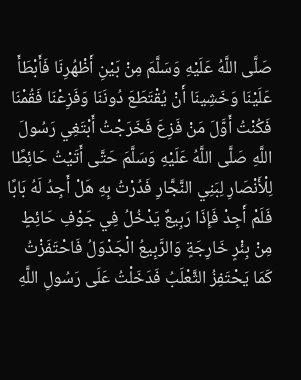صَلَّی اللَّهُ عَلَيْهِ وَسَلَّمَ مِنْ بَيْنِ أَظْهُرِنَا فَأَبْطَأَ عَلَيْنَا وَخَشِينَا أَنْ يُقْتَطَعَ دُونَنَا وَفَزِعْنَا فَقُمْنَا فَکُنْتُ أَوَّلَ مَنْ فَزِعَ فَخَرَجْتُ أَبْتَغِي رَسُولَ اللَّهِ صَلَّی اللَّهُ عَلَيْهِ وَسَلَّمَ حَتَّی أَتَيْتُ حَائِطًا لِلْأَنْصَارِ لِبَنِي النَّجَّارِ فَدُرْتُ بِهِ هَلْ أَجِدُ لَهُ بَابًا فَلَمْ أَجِدْ فَإِذَا رَبِيعٌ يَدْخُلُ فِي جَوْفِ حَائِطٍ مِنْ بِئْرٍ خَارِجَةٍ وَالرَّبِيعُ الْجَدْوَلُ فَاحْتَفَزْتُ کَمَا يَحْتَفِزُ الثَّعْلَبُ فَدَخَلْتُ عَلَی رَسُولِ اللَّهِ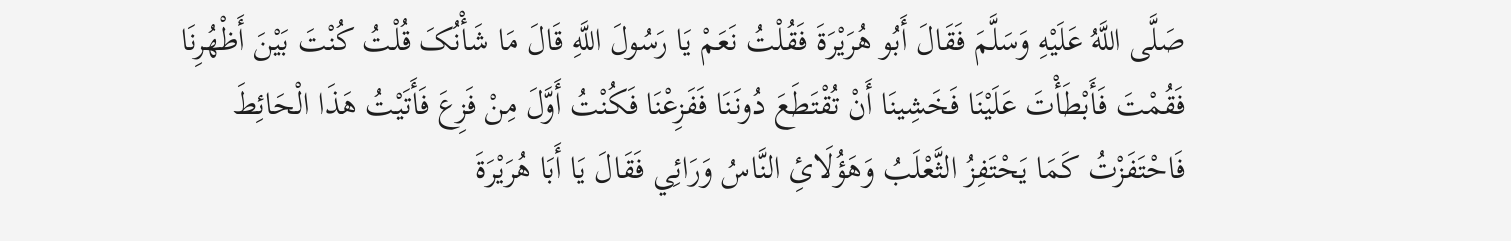صَلَّی اللَّهُ عَلَيْهِ وَسَلَّمَ فَقَالَ أَبُو هُرَيْرَةَ فَقُلْتُ نَعَمْ يَا رَسُولَ اللَّهِ قَالَ مَا شَأْنُکَ قُلْتُ کُنْتَ بَيْنَ أَظْهُرِنَا فَقُمْتَ فَأَبْطَأْتَ عَلَيْنَا فَخَشِينَا أَنْ تُقْتَطَعَ دُونَنَا فَفَزِعْنَا فَکُنْتُ أَوَّلَ مِنْ فَزِعَ فَأَتَيْتُ هَذَا الْحَائِطَ فَاحْتَفَزْتُ کَمَا يَحْتَفِزُ الثَّعْلَبُ وَهَؤُلَائِ النَّاسُ وَرَائِي فَقَالَ يَا أَبَا هُرَيْرَةَ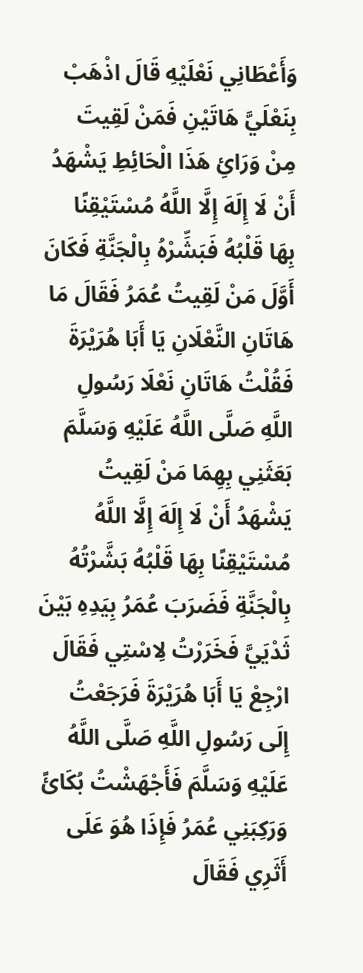وَأَعْطَانِي نَعْلَيْهِ قَالَ اذْهَبْ بِنَعْلَيَّ هَاتَيْنِ فَمَنْ لَقِيتَ مِنْ وَرَائِ هَذَا الْحَائِطِ يَشْهَدُ أَنْ لَا إِلَهَ إِلَّا اللَّهُ مُسْتَيْقِنًا بِهَا قَلْبُهُ فَبَشِّرْهُ بِالْجَنَّةِ فَکَانَ أَوَّلَ مَنْ لَقِيتُ عُمَرُ فَقَالَ مَا هَاتَانِ النَّعْلَانِ يَا أَبَا هُرَيْرَةَ فَقُلْتُ هَاتَانِ نَعْلَا رَسُولِ اللَّهِ صَلَّی اللَّهُ عَلَيْهِ وَسَلَّمَ بَعَثَنِي بِهِمَا مَنْ لَقِيتُ يَشْهَدُ أَنْ لَا إِلَهَ إِلَّا اللَّهُ مُسْتَيْقِنًا بِهَا قَلْبُهُ بَشَّرْتُهُ بِالْجَنَّةِ فَضَرَبَ عُمَرُ بِيَدِهِ بَيْنَ ثَدْيَيَّ فَخَرَرْتُ لِاسْتِي فَقَالَ ارْجِعْ يَا أَبَا هُرَيْرَةَ فَرَجَعْتُ إِلَی رَسُولِ اللَّهِ صَلَّی اللَّهُ عَلَيْهِ وَسَلَّمَ فَأَجْهَشْتُ بُکَائً وَرَکِبَنِي عُمَرُ فَإِذَا هُوَ عَلَی أَثَرِي فَقَالَ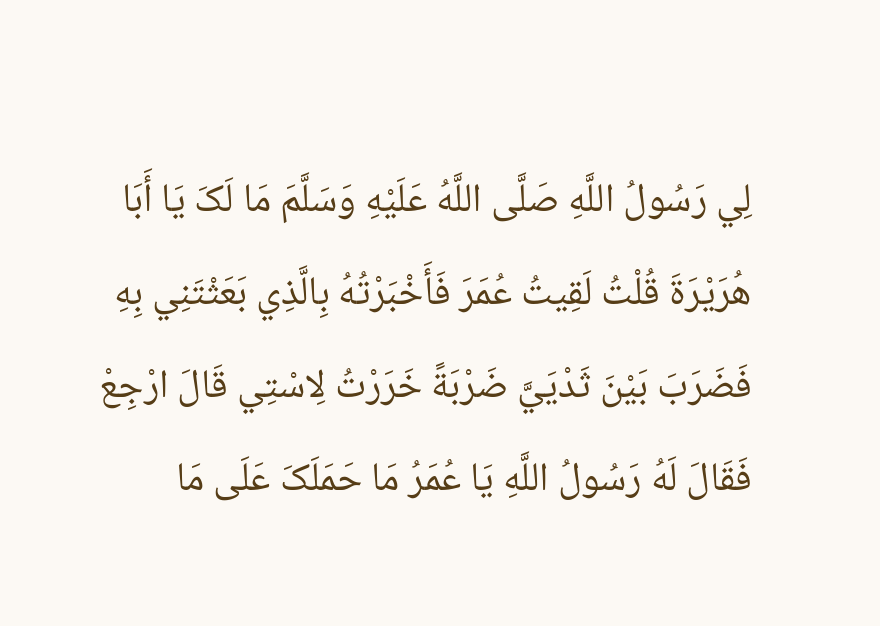لِي رَسُولُ اللَّهِ صَلَّی اللَّهُ عَلَيْهِ وَسَلَّمَ مَا لَکَ يَا أَبَا هُرَيْرَةَ قُلْتُ لَقِيتُ عُمَرَ فَأَخْبَرْتُهُ بِالَّذِي بَعَثْتَنِي بِهِ فَضَرَبَ بَيْنَ ثَدْيَيَّ ضَرْبَةً خَرَرْتُ لِاسْتِي قَالَ ارْجِعْ فَقَالَ لَهُ رَسُولُ اللَّهِ يَا عُمَرُ مَا حَمَلَکَ عَلَی مَا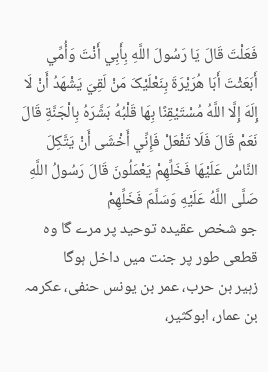فَعَلْتَ قَالَ يَا رَسُولَ اللَّهِ بِأَبِي أَنْتَ وَأُمِّي أَبَعَثْتَ أَبَا هُرَيْرَةَ بِنَعْلَيْکَ مَنْ لَقِيَ يَشْهَدُ أَنْ لَا إِلَهَ إِلَّا اللَّهُ مُسْتَيْقِنًا بِهَا قَلْبُهُ بَشَّرَهُ بِالْجَنَّةِ قَالَ نَعَمْ قَالَ فَلَا تَفْعَلْ فَإِنِّي أَخْشَی أَنْ يَتَّکِلَ النَّاسُ عَلَيْهَا فَخَلِّهِمْ يَعْمَلُونَ قَالَ رَسُولُ اللَّهِ صَلَّی اللَّهُ عَلَيْهِ وَسَلَّمَ فَخَلِّهِمْ
جو شخص عقیدہ توحید پر مرے گا وہ قطعی طور پر جنت میں داخل ہوگا
زہیر بن حرب، عمر بن یونس حنفی، عکرمہ بن عمار، ابوکثیر،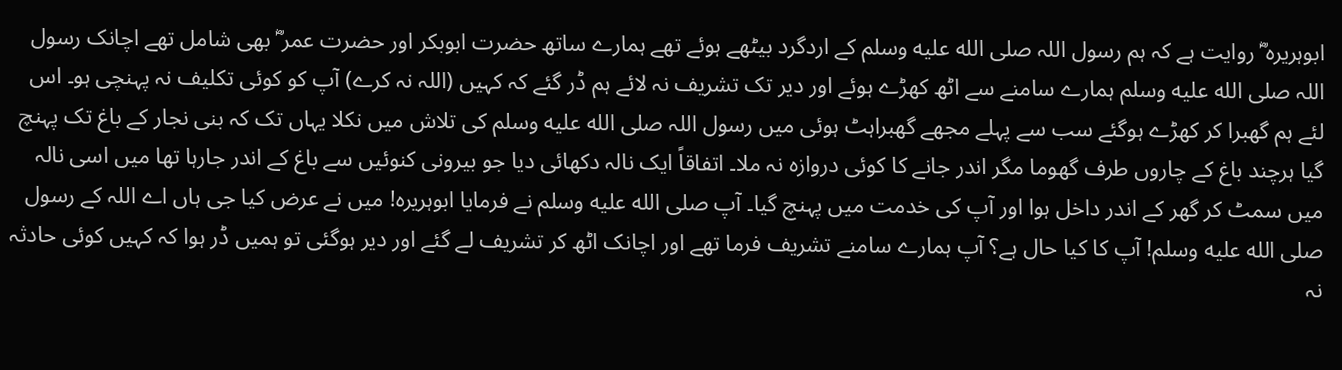ابوہریرہ ؓ روایت ہے کہ ہم رسول اللہ صلى الله عليه وسلم کے اردگرد بیٹھے ہوئے تھے ہمارے ساتھ حضرت ابوبکر اور حضرت عمر ؓ بھی شامل تھے اچانک رسول اللہ صلى الله عليه وسلم ہمارے سامنے سے اٹھ کھڑے ہوئے اور دیر تک تشریف نہ لائے ہم ڈر گئے کہ کہیں (اللہ نہ کرے) آپ کو کوئی تکلیف نہ پہنچی ہو۔ اس لئے ہم گھبرا کر کھڑے ہوگئے سب سے پہلے مجھے گھبراہٹ ہوئی میں رسول اللہ صلى الله عليه وسلم کی تلاش میں نکلا یہاں تک کہ بنی نجار کے باغ تک پہنچ گیا ہرچند باغ کے چاروں طرف گھوما مگر اندر جانے کا کوئی دروازہ نہ ملا۔ اتفاقاً ایک نالہ دکھائی دیا جو بیرونی کنوئیں سے باغ کے اندر جارہا تھا میں اسی نالہ میں سمٹ کر گھر کے اندر داخل ہوا اور آپ کی خدمت میں پہنچ گیا۔ آپ صلى الله عليه وسلم نے فرمایا ابوہریرہ! میں نے عرض کیا جی ہاں اے اللہ کے رسول صلى الله عليه وسلم! آپ کا کیا حال ہے؟ آپ ہمارے سامنے تشریف فرما تھے اور اچانک اٹھ کر تشریف لے گئے اور دیر ہوگئی تو ہمیں ڈر ہوا کہ کہیں کوئی حادثہ نہ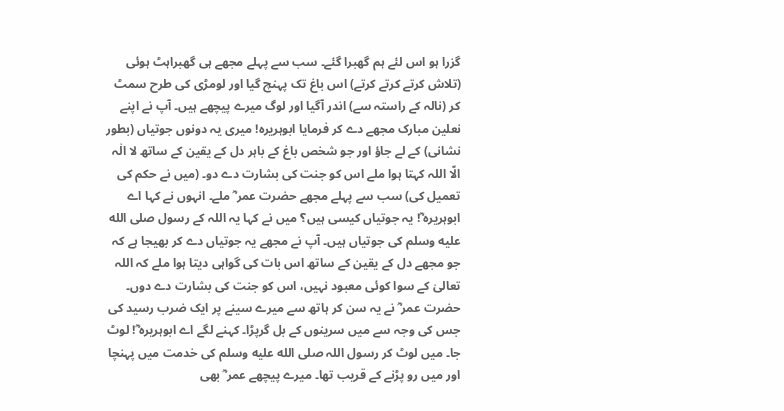گزرا ہو اس لئے ہم گھبرا گئے۔ سب سے پہلے مجھے ہی گھبراہٹ ہوئی (تلاش کرتے کرتے کرتے) اس باغ تک پہنچ گیا اور لومڑی کی طرح سمٹ کر (نالہ کے راستہ سے) اندر آگیا اور لوگ میرے پیچھے ہیں۔ آپ نے اپنے نعلین مبارک مجھے دے کر فرمایا ابوہریرہ! میری یہ دونوں جوتیاں (بطور نشانی) کے لے جاؤ اور جو شخص باغ کے باہر دل کے یقین کے ساتھ لا الٰہ الّا اللہ کہتا ہوا ملے اس کو جنت کی بشارت دے دو۔ (میں نے حکم کی تعمیل کی) سب سے پہلے مجھے حضرت عمر ؓ ملے۔ انہوں نے کہا اے ابوہریرہ ؓ! یہ جوتیاں کیسی ہیں؟ میں نے کہا یہ اللہ کے رسول صلى الله عليه وسلم کی جوتیاں ہیں۔ آپ نے مجھے یہ جوتیاں دے کر بھیجا ہے کہ جو مجھے دل کے یقین کے ساتھ اس بات کی گواہی دیتا ہوا ملے کہ اللہ تعالیٰ کے سوا کوئی معبود نہیں، اس کو جنت کی بشارت دے دوں۔ حضرت عمر ؓ نے یہ سن کر ہاتھ سے میرے سینے پر ایک ضرب رسید کی جس کی وجہ سے میں سرینوں کے بل گرپڑا۔ کہنے لگے اے ابوہریرہ ؓ! لوٹ جا۔ میں لوٹ کر رسول اللہ صلى الله عليه وسلم کی خدمت میں پہنچا اور میں رو پڑنے کے قریب تھا۔ میرے پیچھے عمر ؓ بھی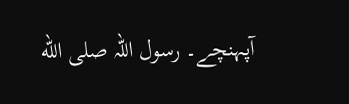آپہنچے۔ رسول اللہ صلى الله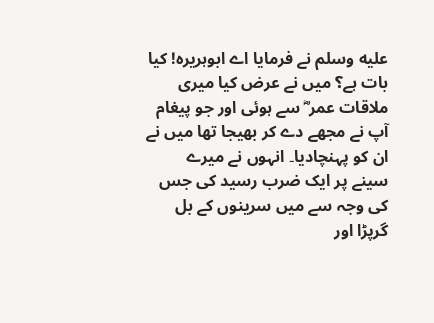عليه وسلم نے فرمایا اے ابوہریرہ! کیا بات ہے؟ میں نے عرض کیا میری ملاقات عمر ؓ سے ہوئی اور جو پیغام آپ نے مجھے دے کر بھیجا تھا میں نے ان کو پہنچادیا۔ انہوں نے میرے سینے پر ایک ضرب رسید کی جس کی وجہ سے میں سرینوں کے بل گرپڑا اور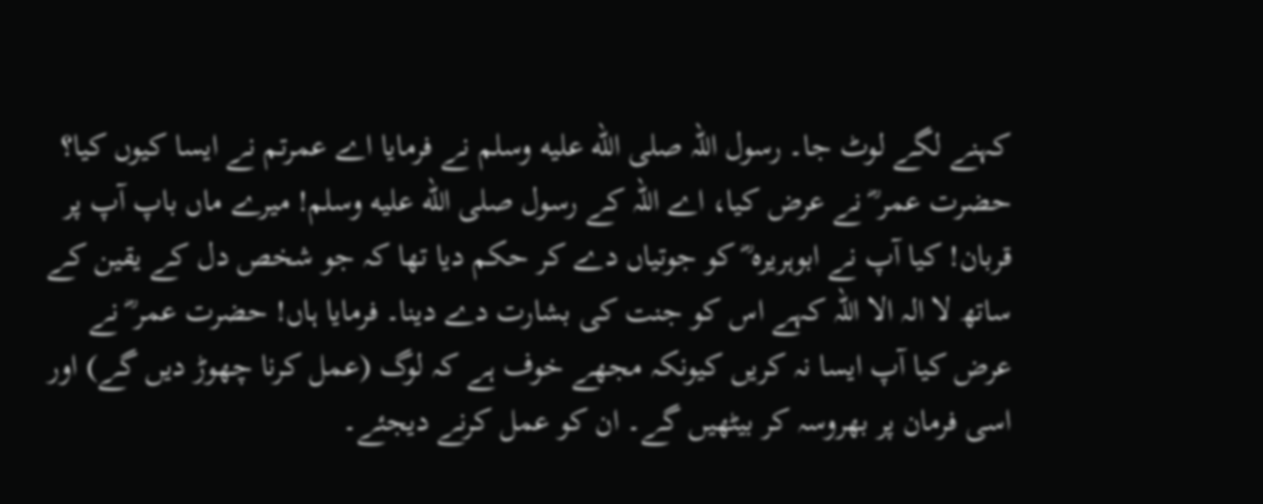کہنے لگے لوٹ جا۔ رسول اللہ صلى الله عليه وسلم نے فرمایا اے عمرتم نے ایسا کیوں کیا؟ حضرت عمر ؓ نے عرض کیا، اے اللہ کے رسول صلى الله عليه وسلم! میرے ماں باپ آپ پر قربان! کیا آپ نے ابوہریرہ ؓ کو جوتیاں دے کر حکم دیا تھا کہ جو شخص دل کے یقین کے ساتھ لا الہ الا اللہ کہے اس کو جنت کی بشارت دے دینا۔ فرمایا ہاں! حضرت عمر ؓ نے عرض کیا آپ ایسا نہ کریں کیونکہ مجھے خوف ہے کہ لوگ (عمل کرنا چھوڑ دیں گے) اور اسی فرمان پر بھروسہ کر بیٹھیں گے۔ ان کو عمل کرنے دیجئے۔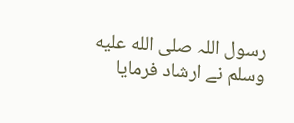رسول اللہ صلى الله عليه وسلم نے ارشاد فرمایا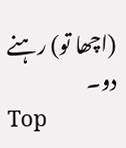(اچھا تو) رہنے دو۔
Top